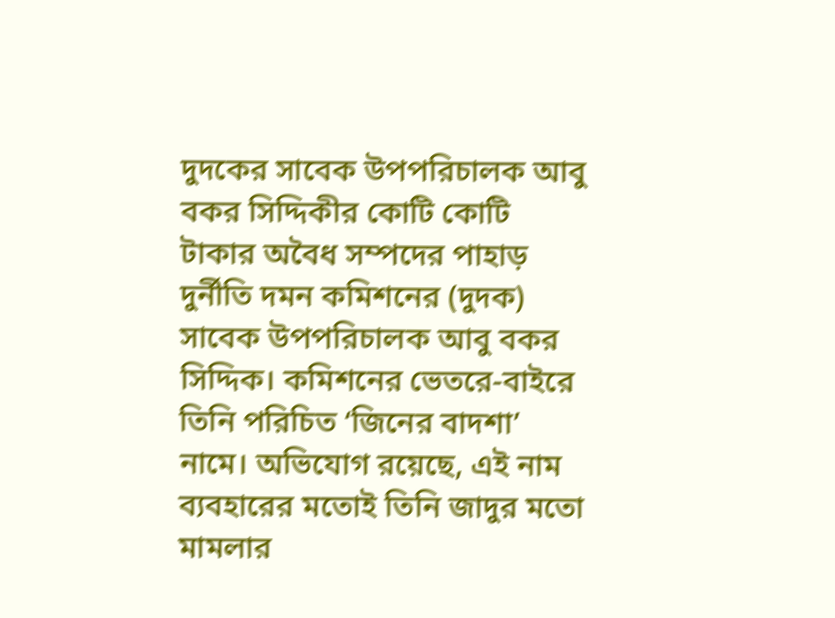দুদকের সাবেক উপপরিচালক আবু বকর সিদ্দিকীর কোটি কোটি টাকার অবৈধ সম্পদের পাহাড়
দুর্নীতি দমন কমিশনের (দুদক) সাবেক উপপরিচালক আবু বকর সিদ্দিক। কমিশনের ভেতরে-বাইরে তিনি পরিচিত ‘জিনের বাদশা’ নামে। অভিযোগ রয়েছে, এই নাম ব্যবহারের মতোই তিনি জাদুর মতো মামলার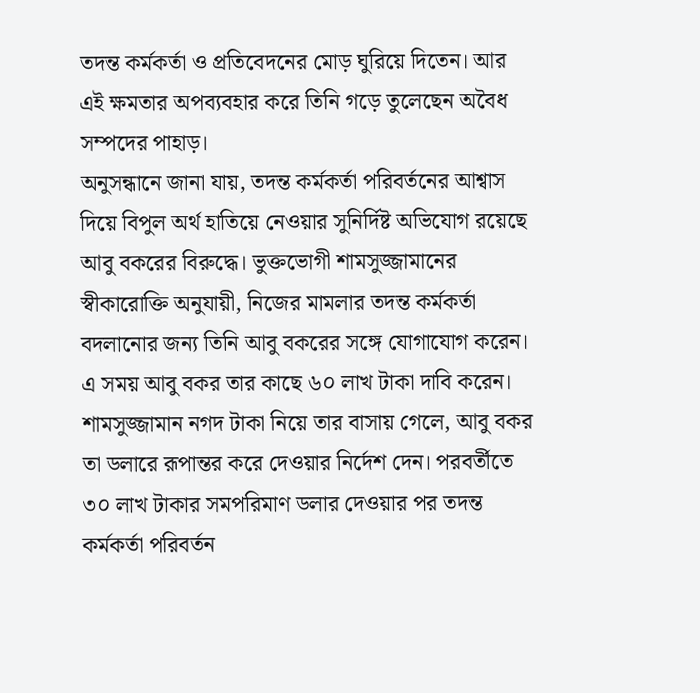তদন্ত কর্মকর্তা ও প্রতিবেদনের মোড় ঘুরিয়ে দিতেন। আর এই ক্ষমতার অপব্যবহার করে তিনি গড়ে তুলেছেন অবৈধ সম্পদের পাহাড়।
অনুসন্ধানে জানা যায়, তদন্ত কর্মকর্তা পরিবর্তনের আশ্বাস দিয়ে বিপুল অর্থ হাতিয়ে নেওয়ার সুনির্দিষ্ট অভিযোগ রয়েছে আবু বকরের বিরুদ্ধে। ভুক্তভোগী শামসুজ্জামানের স্বীকারোক্তি অনুযায়ী, নিজের মামলার তদন্ত কর্মকর্তা বদলানোর জন্য তিনি আবু বকরের সঙ্গে যোগাযোগ করেন। এ সময় আবু বকর তার কাছে ৬০ লাখ টাকা দাবি করেন। শামসুজ্জামান নগদ টাকা নিয়ে তার বাসায় গেলে, আবু বকর তা ডলারে রূপান্তর করে দেওয়ার নির্দেশ দেন। পরবর্তীতে ৩০ লাখ টাকার সমপরিমাণ ডলার দেওয়ার পর তদন্ত কর্মকর্তা পরিবর্তন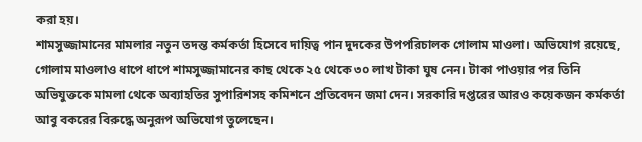করা হয়।
শামসুজ্জামানের মামলার নতুন তদন্ত কর্মকর্তা হিসেবে দায়িত্ব পান দুদকের উপপরিচালক গোলাম মাওলা। অভিযোগ রয়েছে, গোলাম মাওলাও ধাপে ধাপে শামসুজ্জামানের কাছ থেকে ২৫ থেকে ৩০ লাখ টাকা ঘুষ নেন। টাকা পাওয়ার পর তিনি অভিযুক্তকে মামলা থেকে অব্যাহতির সুপারিশসহ কমিশনে প্রতিবেদন জমা দেন। সরকারি দপ্তরের আরও কয়েকজন কর্মকর্তা আবু বকরের বিরুদ্ধে অনুরূপ অভিযোগ তুলেছেন।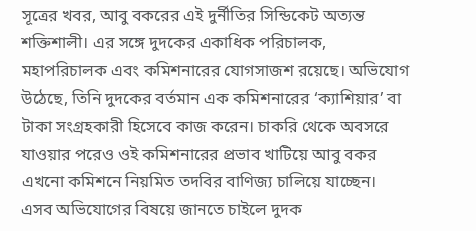সূত্রের খবর, আবু বকরের এই দুর্নীতির সিন্ডিকেট অত্যন্ত শক্তিশালী। এর সঙ্গে দুদকের একাধিক পরিচালক, মহাপরিচালক এবং কমিশনারের যোগসাজশ রয়েছে। অভিযোগ উঠেছে, তিনি দুদকের বর্তমান এক কমিশনারের ‘ক্যাশিয়ার’ বা টাকা সংগ্রহকারী হিসেবে কাজ করেন। চাকরি থেকে অবসরে যাওয়ার পরেও ওই কমিশনারের প্রভাব খাটিয়ে আবু বকর এখনো কমিশনে নিয়মিত তদবির বাণিজ্য চালিয়ে যাচ্ছেন।
এসব অভিযোগের বিষয়ে জানতে চাইলে দুদক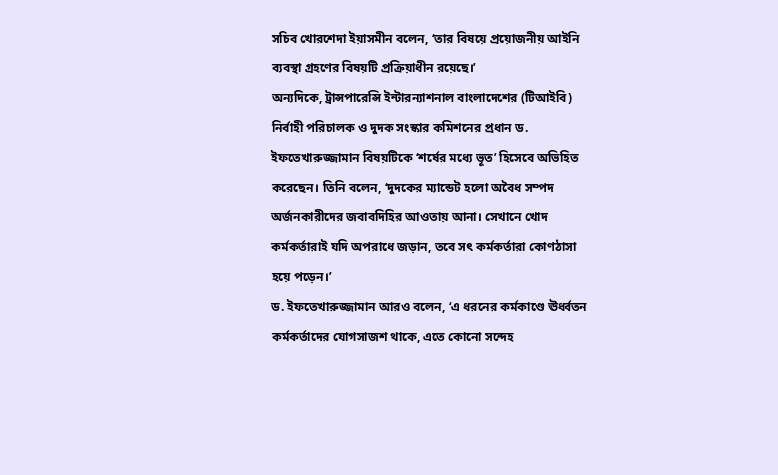সচিব খোরশেদা ইয়াসমীন বলেন, ‘তার বিষয়ে প্রয়োজনীয় আইনি ব্যবস্থা গ্রহণের বিষয়টি প্রক্রিয়াধীন রয়েছে।’
অন্যদিকে, ট্রান্সপারেন্সি ইন্টারন্যাশনাল বাংলাদেশের (টিআইবি) নির্বাহী পরিচালক ও দুদক সংস্কার কমিশনের প্রধান ড. ইফতেখারুজ্জামান বিষয়টিকে ‘শর্ষের মধ্যে ভূত’ হিসেবে অভিহিত করেছেন। তিনি বলেন, ‘দুদকের ম্যান্ডেট হলো অবৈধ সম্পদ অর্জনকারীদের জবাবদিহির আওতায় আনা। সেখানে খোদ কর্মকর্তারাই যদি অপরাধে জড়ান, তবে সৎ কর্মকর্তারা কোণঠাসা হয়ে পড়েন।’
ড. ইফতেখারুজ্জামান আরও বলেন, ‘এ ধরনের কর্মকাণ্ডে ঊর্ধ্বতন কর্মকর্তাদের যোগসাজশ থাকে, এতে কোনো সন্দেহ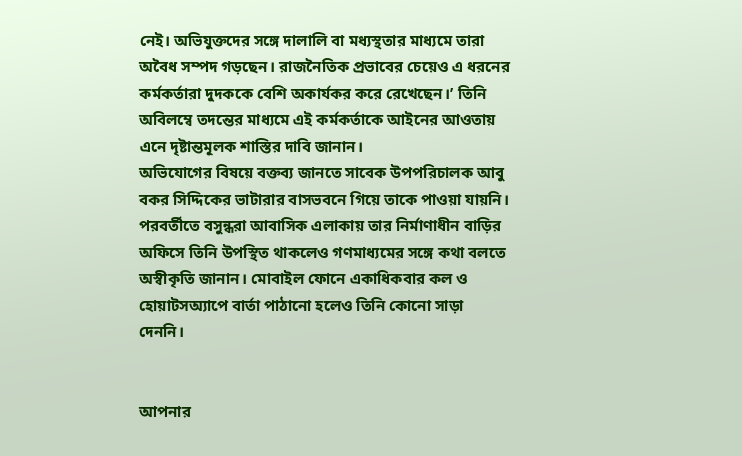নেই। অভিযুক্তদের সঙ্গে দালালি বা মধ্যস্থতার মাধ্যমে তারা অবৈধ সম্পদ গড়ছেন। রাজনৈতিক প্রভাবের চেয়েও এ ধরনের কর্মকর্তারা দুদককে বেশি অকার্যকর করে রেখেছেন।’ তিনি অবিলম্বে তদন্তের মাধ্যমে এই কর্মকর্তাকে আইনের আওতায় এনে দৃষ্টান্তমূলক শাস্তির দাবি জানান।
অভিযোগের বিষয়ে বক্তব্য জানতে সাবেক উপপরিচালক আবু বকর সিদ্দিকের ভাটারার বাসভবনে গিয়ে তাকে পাওয়া যায়নি। পরবর্তীতে বসুন্ধরা আবাসিক এলাকায় তার নির্মাণাধীন বাড়ির অফিসে তিনি উপস্থিত থাকলেও গণমাধ্যমের সঙ্গে কথা বলতে অস্বীকৃতি জানান। মোবাইল ফোনে একাধিকবার কল ও হোয়াটসঅ্যাপে বার্তা পাঠানো হলেও তিনি কোনো সাড়া দেননি।


আপনার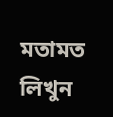মতামত লিখুন